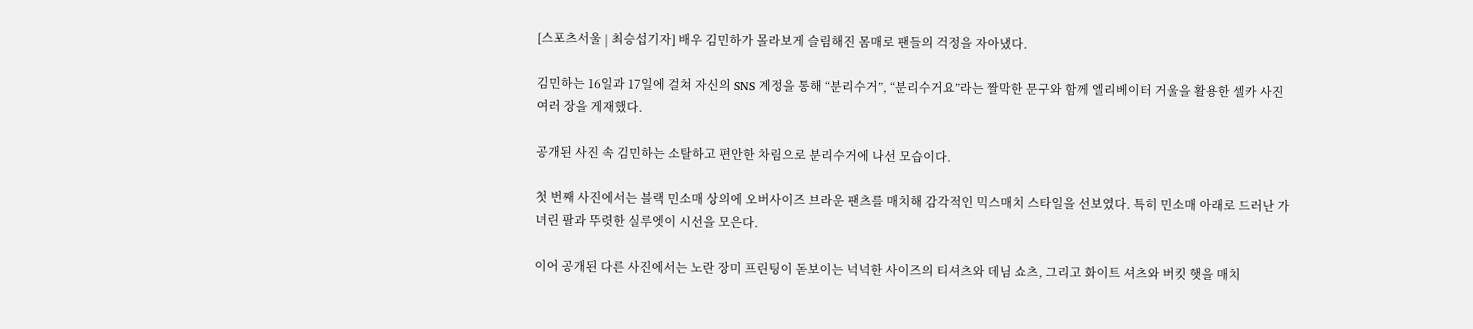[스포츠서울 | 최승섭기자] 배우 김민하가 몰라보게 슬림해진 몸매로 팬들의 걱정을 자아냈다.

김민하는 16일과 17일에 걸쳐 자신의 SNS 계정을 통해 “분리수거”, “분리수거요”라는 짤막한 문구와 함께 엘리베이터 거울을 활용한 셀카 사진 여러 장을 게재했다.

공개된 사진 속 김민하는 소탈하고 편안한 차림으로 분리수거에 나선 모습이다.

첫 번째 사진에서는 블랙 민소매 상의에 오버사이즈 브라운 팬츠를 매치해 감각적인 믹스매치 스타일을 선보였다. 특히 민소매 아래로 드러난 가녀린 팔과 뚜렷한 실루엣이 시선을 모은다.

이어 공개된 다른 사진에서는 노란 장미 프린팅이 돋보이는 넉넉한 사이즈의 티셔츠와 데님 쇼츠, 그리고 화이트 셔츠와 버킷 햇을 매치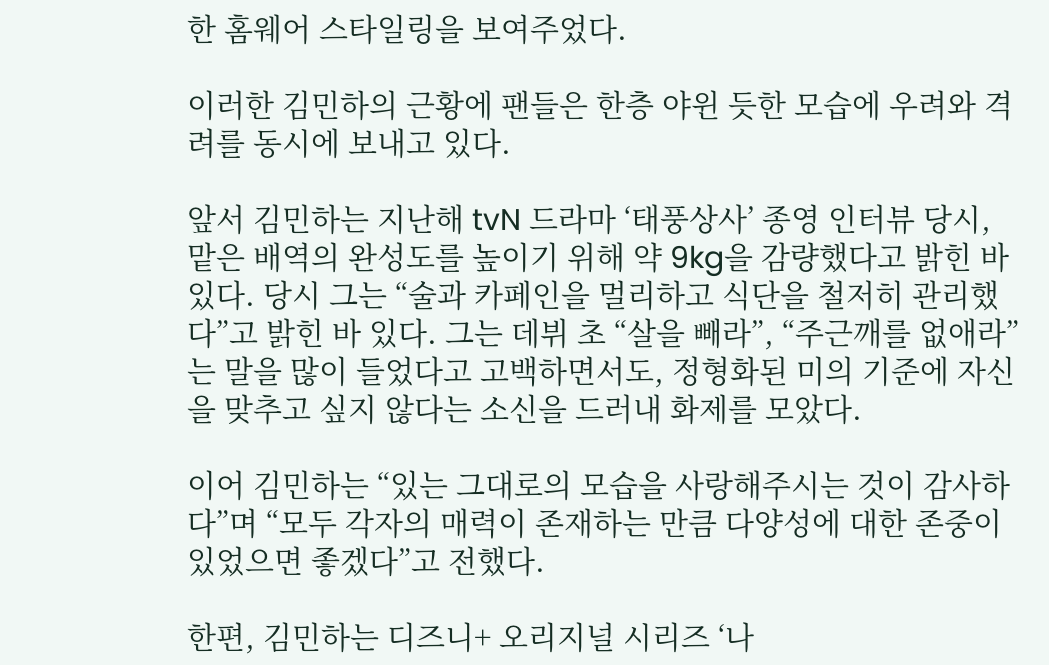한 홈웨어 스타일링을 보여주었다.

이러한 김민하의 근황에 팬들은 한층 야윈 듯한 모습에 우려와 격려를 동시에 보내고 있다.

앞서 김민하는 지난해 tvN 드라마 ‘태풍상사’ 종영 인터뷰 당시, 맡은 배역의 완성도를 높이기 위해 약 9kg을 감량했다고 밝힌 바 있다. 당시 그는 “술과 카페인을 멀리하고 식단을 철저히 관리했다”고 밝힌 바 있다. 그는 데뷔 초 “살을 빼라”, “주근깨를 없애라”는 말을 많이 들었다고 고백하면서도, 정형화된 미의 기준에 자신을 맞추고 싶지 않다는 소신을 드러내 화제를 모았다.

이어 김민하는 “있는 그대로의 모습을 사랑해주시는 것이 감사하다”며 “모두 각자의 매력이 존재하는 만큼 다양성에 대한 존중이 있었으면 좋겠다”고 전했다.

한편, 김민하는 디즈니+ 오리지널 시리즈 ‘나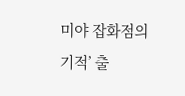미야 잡화점의 기적’ 출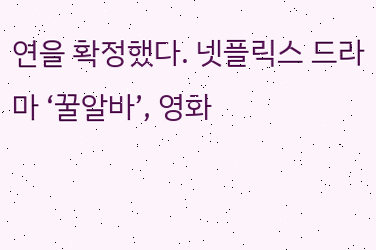연을 확정했다. 넷플릭스 드라마 ‘꿀알바’, 영화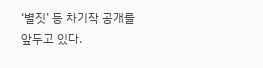‘별짓’ 등 차기작 공개를 앞두고 있다.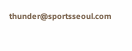thunder@sportsseoul.com